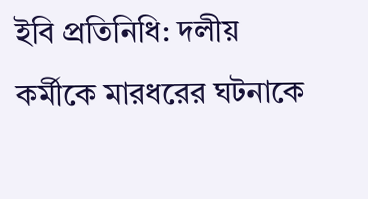ইবি প্রতিনিধি: দলীয় কর্মীকে মারধরের ঘটনাকে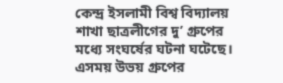কেন্দ্র ইসলামী বিশ্ব বিদ্যালয় শাখা ছাত্রলীগের দু’ গ্রুপের মধ্যে সংঘর্ষের ঘটনা ঘটেছে। এসময় উভয় গ্রুপের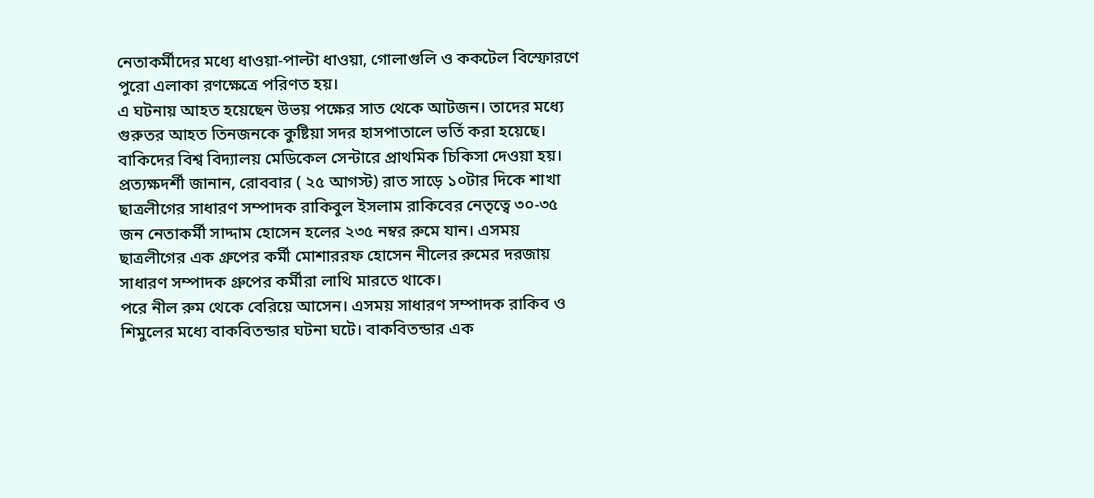নেতাকর্মীদের মধ্যে ধাওয়া-পাল্টা ধাওয়া, গোলাগুলি ও ককটেল বিস্ফোরণে পুরো এলাকা রণক্ষেত্রে পরিণত হয়।
এ ঘটনায় আহত হয়েছেন উভয় পক্ষের সাত থেকে আটজন। তাদের মধ্যে গুরুতর আহত তিনজনকে কুষ্টিয়া সদর হাসপাতালে ভর্তি করা হয়েছে। বাকিদের বিশ্ব বিদ্যালয় মেডিকেল সেন্টারে প্রাথমিক চিকিসা দেওয়া হয়।
প্রত্যক্ষদর্শী জানান, রোববার ( ২৫ আগস্ট) রাত সাড়ে ১০টার দিকে শাখা ছাত্রলীগের সাধারণ সম্পাদক রাকিবুল ইসলাম রাকিবের নেতৃত্বে ৩০-৩৫ জন নেতাকর্মী সাদ্দাম হোসেন হলের ২৩৫ নম্বর রুমে যান। এসময় ছাত্রলীগের এক গ্রুপের কর্মী মোশাররফ হোসেন নীলের রুমের দরজায় সাধারণ সম্পাদক গ্রুপের কর্মীরা লাথি মারতে থাকে।
পরে নীল রুম থেকে বেরিয়ে আসেন। এসময় সাধারণ সম্পাদক রাকিব ও শিমুলের মধ্যে বাকবিতন্ডার ঘটনা ঘটে। বাকবিতন্ডার এক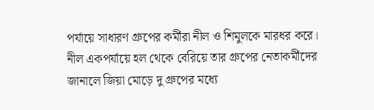পর্যায়ে সাধারণ গ্রুপের কর্মীরা নীল ও শিমুলকে মারধর করে।
নীল একপর্যায়ে হল থেকে বেরিয়ে তার গ্রুপের নেতাকর্মীদের জানালে জিয়া মোড়ে দু গ্রুপের মধ্যে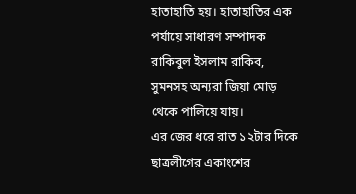হাতাহাতি হয়। হাতাহাতির এক পর্যায়ে সাধারণ সম্পাদক রাকিবুল ইসলাম রাকিব, সুমনসহ অন্যরা জিয়া মোড় থেকে পালিয়ে যায়।
এর জের ধরে রাত ১২টার দিকে ছাত্রলীগের একাংশের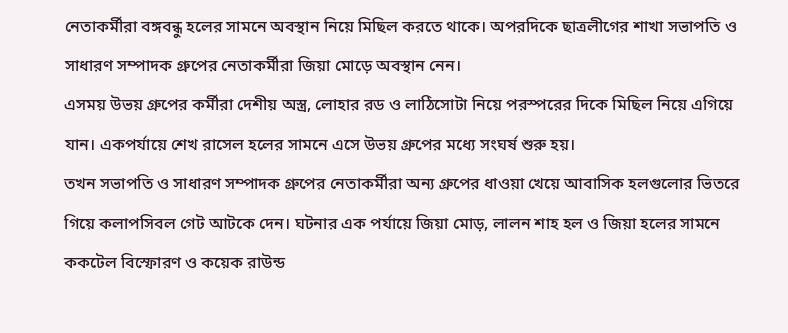নেতাকর্মীরা বঙ্গবন্ধু হলের সামনে অবস্থান নিয়ে মিছিল করতে থাকে। অপরদিকে ছাত্রলীগের শাখা সভাপতি ও সাধারণ সম্পাদক গ্রুপের নেতাকর্মীরা জিয়া মোড়ে অবস্থান নেন।
এসময় উভয় গ্রুপের কর্মীরা দেশীয় অস্ত্র, লোহার রড ও লাঠিসোটা নিয়ে পরস্পরের দিকে মিছিল নিয়ে এগিয়ে যান। একপর্যায়ে শেখ রাসেল হলের সামনে এসে উভয় গ্রুপের মধ্যে সংঘর্ষ শুরু হয়।
তখন সভাপতি ও সাধারণ সম্পাদক গ্রুপের নেতাকর্মীরা অন্য গ্রুপের ধাওয়া খেয়ে আবাসিক হলগুলোর ভিতরে গিয়ে কলাপসিবল গেট আটকে দেন। ঘটনার এক পর্যায়ে জিয়া মোড়, লালন শাহ হল ও জিয়া হলের সামনে ককটেল বিস্ফোরণ ও কয়েক রাউন্ড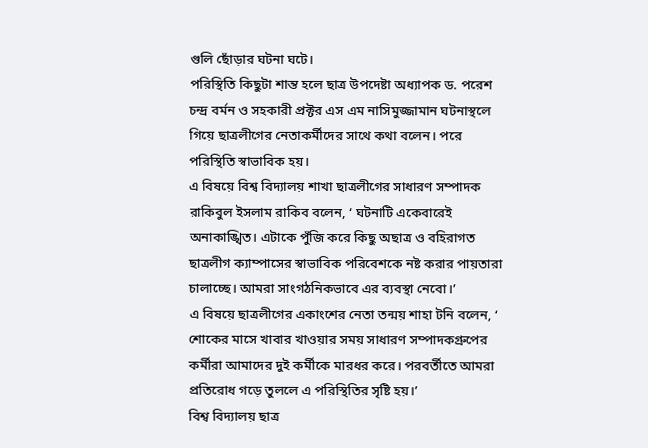গুলি ছোঁড়ার ঘটনা ঘটে।
পরিস্থিতি কিছুটা শান্ত হলে ছাত্র উপদেষ্টা অধ্যাপক ড. পরেশ চন্দ্র বর্মন ও সহকারী প্রক্টর এস এম নাসিমুজ্জামান ঘটনাস্থলে গিয়ে ছাত্রলীগের নেতাকর্মীদের সাথে কথা বলেন। পরে পরিস্থিতি স্বাভাবিক হয়।
এ বিষয়ে বিশ্ব বিদ্যালয় শাখা ছাত্রলীগের সাধারণ সম্পাদক রাকিবুল ইসলাম রাকিব বলেন, ‘ ঘটনাটি একেবারেই অনাকাঙ্খিত। এটাকে পুঁজি করে কিছু অছাত্র ও বহিরাগত ছাত্রলীগ ক্যাম্পাসের স্বাভাবিক পরিবেশকে নষ্ট করার পায়তারা চালাচ্ছে। আমরা সাংগঠনিকভাবে এর ব্যবস্থা নেবো।’
এ বিষয়ে ছাত্রলীগের একাংশের নেতা তন্ময় শাহা টনি বলেন, ‘ শোকের মাসে খাবার খাওয়ার সময় সাধারণ সম্পাদকগ্রুপের কর্মীরা আমাদের দুই কর্মীকে মারধর করে। পরবর্তীতে আমরা প্রতিরোধ গড়ে তুললে এ পরিস্থিতির সৃষ্টি হয়।’
বিশ্ব বিদ্যালয় ছাত্র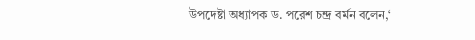উপদেষ্টা অধ্যাপক ড. পরেশ চন্দ্র বর্মন বলেন,‘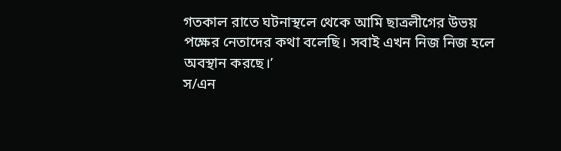গতকাল রাতে ঘটনাস্থলে থেকে আমি ছাত্রলীগের উভয় পক্ষের নেতাদের কথা বলেছি। সবাই এখন নিজ নিজ হলে অবস্থান করছে।’
স/এন